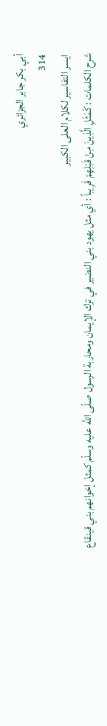أبي بكر جابر الجزائري
314
ايسر التفاسير لكلام العلى الكبير
شرح الكلمات : كَمَثَلِ الَّذِينَ مِنْ قَبْلِهِمْ قَرِيباً : أي مثل يهود بني النضير في ترك الإيمان ومحاربة الرسول صلّى اللّه عليه وسلّم كمثل إخوانهم بني قينقاع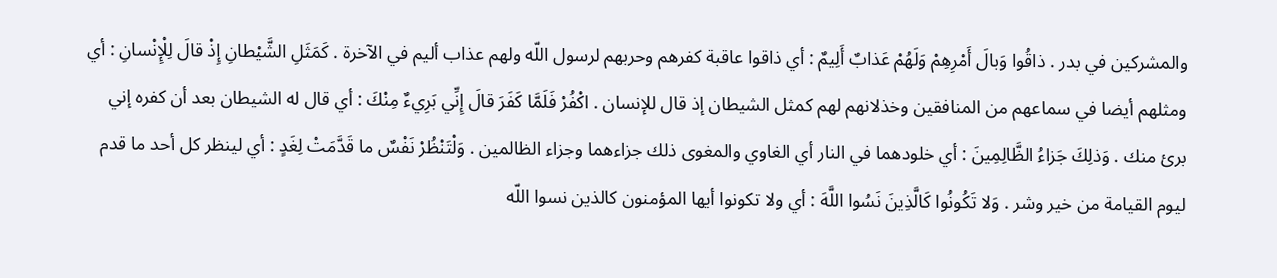والمشركين في بدر . ذاقُوا وَبالَ أَمْرِهِمْ وَلَهُمْ عَذابٌ أَلِيمٌ : أي ذاقوا عاقبة كفرهم وحربهم لرسول اللّه ولهم عذاب أليم في الآخرة . كَمَثَلِ الشَّيْطانِ إِذْ قالَ لِلْإِنْسانِ : أي ومثلهم أيضا في سماعهم من المنافقين وخذلانهم لهم كمثل الشيطان إذ قال للإنسان . اكْفُرْ فَلَمَّا كَفَرَ قالَ إِنِّي بَرِيءٌ مِنْكَ : أي قال له الشيطان بعد أن كفره إني برئ منك . وَذلِكَ جَزاءُ الظَّالِمِينَ : أي خلودهما في النار أي الغاوي والمغوى ذلك جزاءهما وجزاء الظالمين . وَلْتَنْظُرْ نَفْسٌ ما قَدَّمَتْ لِغَدٍ : أي لينظر كل أحد ما قدم ليوم القيامة من خير وشر . وَلا تَكُونُوا كَالَّذِينَ نَسُوا اللَّهَ : أي ولا تكونوا أيها المؤمنون كالذين نسوا اللّه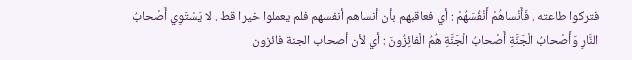فتركوا طاعته . فَأَنْساهُمْ أَنْفُسَهُمْ : أي فعاقبهم بأن أنساهم أنفسهم فلم يعملوا خيرا قط . لا يَسْتَوِي أَصْحابُ النَّارِ وَأَصْحابُ الْجَنَّةِ أَصْحابُ الْجَنَّةِ هُمُ الْفائِزُونَ : أي لأن أصحاب الجنة فائزون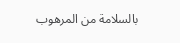بالسلامة من المرهوب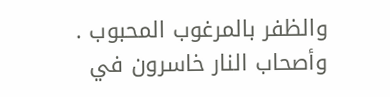والظفر بالمرغوب المحبوب . وأصحاب النار خاسرون في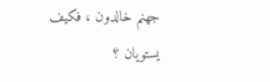جهنم خالدون ، فكيف يستويان ؟